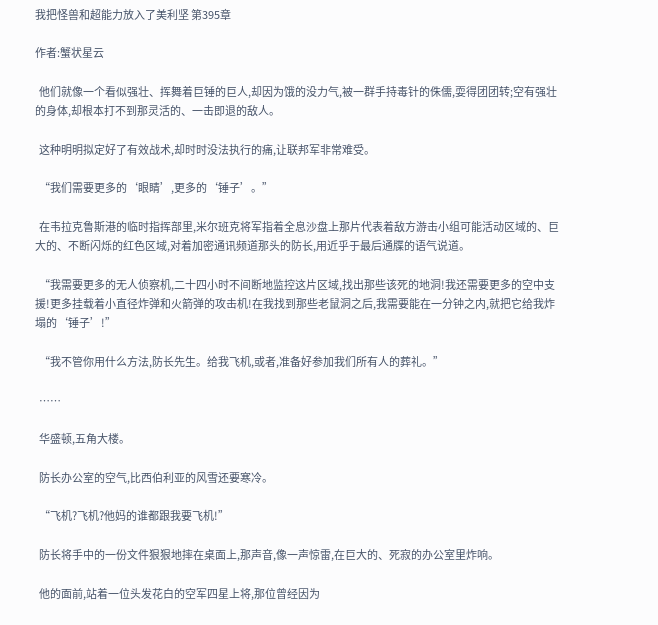我把怪兽和超能力放入了美利坚 第395章

作者:蟹状星云

  他们就像一个看似强壮、挥舞着巨锤的巨人,却因为饿的没力气,被一群手持毒针的侏儒,耍得团团转;空有强壮的身体,却根本打不到那灵活的、一击即退的敌人。

  这种明明拟定好了有效战术,却时时没法执行的痛,让联邦军非常难受。

  “我们需要更多的‘眼睛’,更多的‘锤子’。”

  在韦拉克鲁斯港的临时指挥部里,米尔班克将军指着全息沙盘上那片代表着敌方游击小组可能活动区域的、巨大的、不断闪烁的红色区域,对着加密通讯频道那头的防长,用近乎于最后通牒的语气说道。

  “我需要更多的无人侦察机,二十四小时不间断地监控这片区域,找出那些该死的地洞!我还需要更多的空中支援!更多挂载着小直径炸弹和火箭弹的攻击机!在我找到那些老鼠洞之后,我需要能在一分钟之内,就把它给我炸塌的‘锤子’!”

  “我不管你用什么方法,防长先生。给我飞机,或者,准备好参加我们所有人的葬礼。”

  ……

  华盛顿,五角大楼。

  防长办公室的空气,比西伯利亚的风雪还要寒冷。

  “飞机?飞机?他妈的谁都跟我要飞机!”

  防长将手中的一份文件狠狠地摔在桌面上,那声音,像一声惊雷,在巨大的、死寂的办公室里炸响。

  他的面前,站着一位头发花白的空军四星上将,那位曾经因为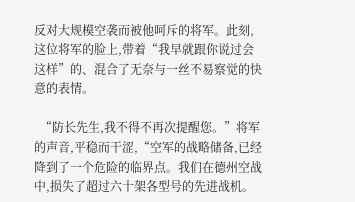反对大规模空袭而被他呵斥的将军。此刻,这位将军的脸上,带着“我早就跟你说过会这样”的、混合了无奈与一丝不易察觉的快意的表情。

  “防长先生,我不得不再次提醒您。”将军的声音,平稳而干涩,“空军的战略储备,已经降到了一个危险的临界点。我们在德州空战中,损失了超过六十架各型号的先进战机。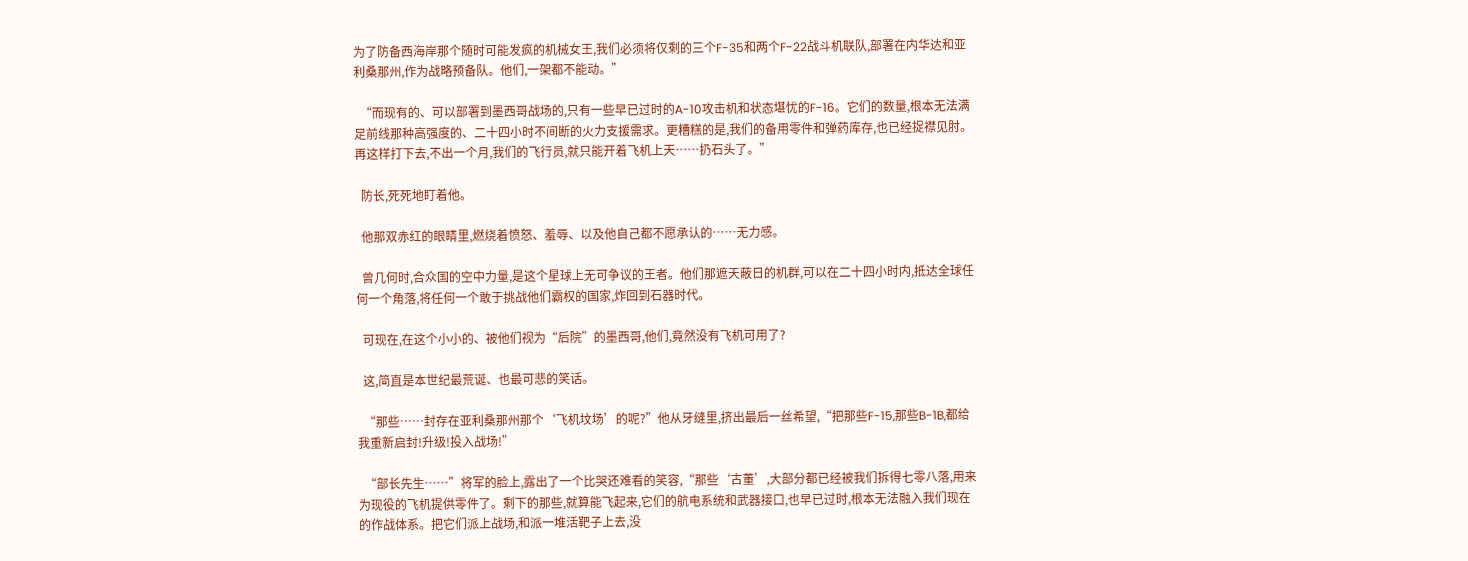为了防备西海岸那个随时可能发疯的机械女王,我们必须将仅剩的三个F-35和两个F-22战斗机联队,部署在内华达和亚利桑那州,作为战略预备队。他们,一架都不能动。”

  “而现有的、可以部署到墨西哥战场的,只有一些早已过时的A-10攻击机和状态堪忧的F-16。它们的数量,根本无法满足前线那种高强度的、二十四小时不间断的火力支援需求。更糟糕的是,我们的备用零件和弹药库存,也已经捉襟见肘。再这样打下去,不出一个月,我们的飞行员,就只能开着飞机上天……扔石头了。”

  防长,死死地盯着他。

  他那双赤红的眼睛里,燃烧着愤怒、羞辱、以及他自己都不愿承认的……无力感。

  曾几何时,合众国的空中力量,是这个星球上无可争议的王者。他们那遮天蔽日的机群,可以在二十四小时内,抵达全球任何一个角落,将任何一个敢于挑战他们霸权的国家,炸回到石器时代。

  可现在,在这个小小的、被他们视为“后院”的墨西哥,他们,竟然没有飞机可用了?

  这,简直是本世纪最荒诞、也最可悲的笑话。

  “那些……封存在亚利桑那州那个‘飞机坟场’的呢?”他从牙缝里,挤出最后一丝希望,“把那些F-15,那些B-1B,都给我重新启封!升级!投入战场!”

  “部长先生……”将军的脸上,露出了一个比哭还难看的笑容,“那些‘古董’,大部分都已经被我们拆得七零八落,用来为现役的飞机提供零件了。剩下的那些,就算能飞起来,它们的航电系统和武器接口,也早已过时,根本无法融入我们现在的作战体系。把它们派上战场,和派一堆活靶子上去,没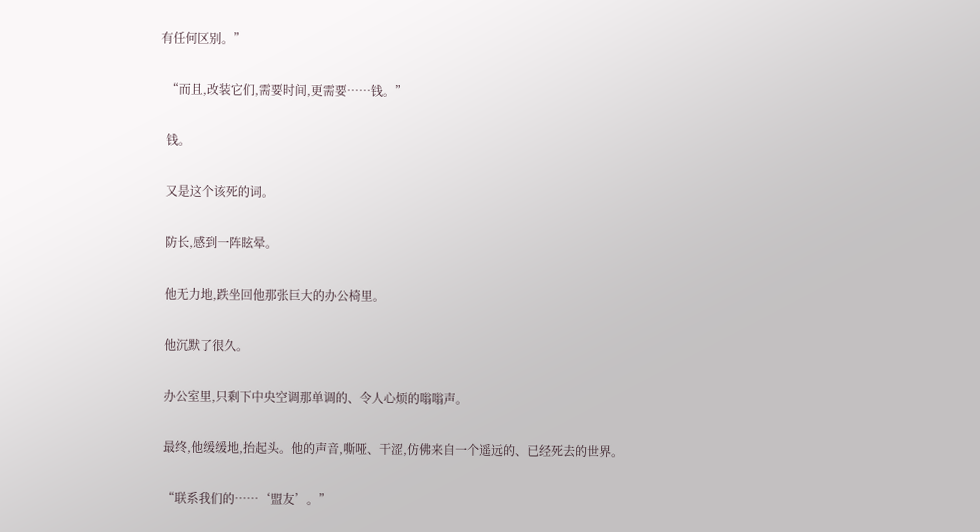有任何区别。”

  “而且,改装它们,需要时间,更需要……钱。”

  钱。

  又是这个该死的词。

  防长,感到一阵眩晕。

  他无力地,跌坐回他那张巨大的办公椅里。

  他沉默了很久。

  办公室里,只剩下中央空调那单调的、令人心烦的嗡嗡声。

  最终,他缓缓地,抬起头。他的声音,嘶哑、干涩,仿佛来自一个遥远的、已经死去的世界。

  “联系我们的……‘盟友’。”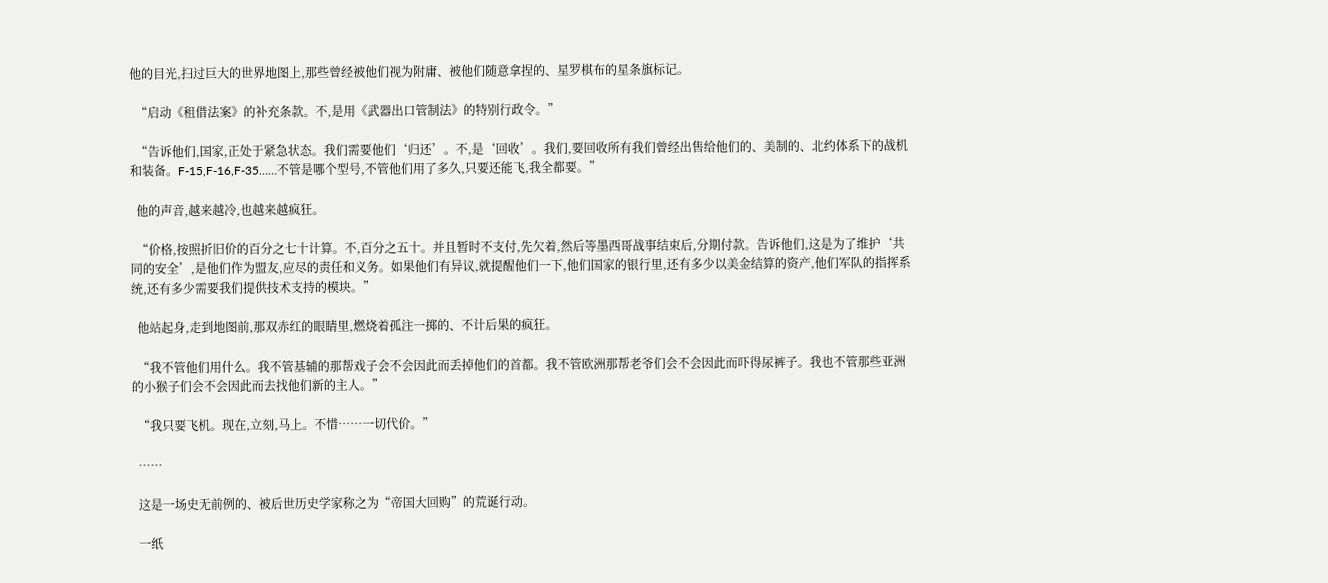他的目光,扫过巨大的世界地图上,那些曾经被他们视为附庸、被他们随意拿捏的、星罗棋布的星条旗标记。

  “启动《租借法案》的补充条款。不,是用《武器出口管制法》的特别行政令。”

  “告诉他们,国家,正处于紧急状态。我们需要他们‘归还’。不,是‘回收’。我们,要回收所有我们曾经出售给他们的、美制的、北约体系下的战机和装备。F-15,F-16,F-35……不管是哪个型号,不管他们用了多久,只要还能飞,我全都要。”

  他的声音,越来越冷,也越来越疯狂。

  “价格,按照折旧价的百分之七十计算。不,百分之五十。并且暂时不支付,先欠着,然后等墨西哥战事结束后,分期付款。告诉他们,这是为了维护‘共同的安全’,是他们作为盟友,应尽的责任和义务。如果他们有异议,就提醒他们一下,他们国家的银行里,还有多少以美金结算的资产,他们军队的指挥系统,还有多少需要我们提供技术支持的模块。”

  他站起身,走到地图前,那双赤红的眼睛里,燃烧着孤注一掷的、不计后果的疯狂。

  “我不管他们用什么。我不管基辅的那帮戏子会不会因此而丢掉他们的首都。我不管欧洲那帮老爷们会不会因此而吓得尿裤子。我也不管那些亚洲的小猴子们会不会因此而去找他们新的主人。”

  “我只要飞机。现在,立刻,马上。不惜……一切代价。”

  ……

  这是一场史无前例的、被后世历史学家称之为“帝国大回购”的荒诞行动。

  一纸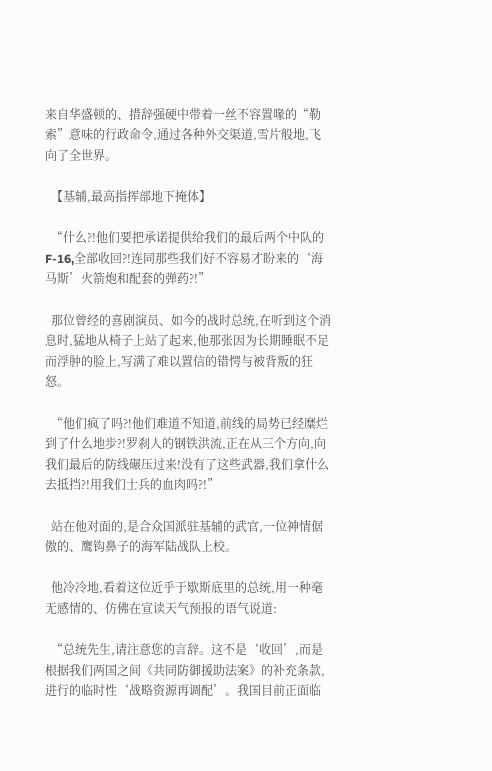来自华盛顿的、措辞强硬中带着一丝不容置喙的“勒索”意味的行政命令,通过各种外交渠道,雪片般地,飞向了全世界。

  【基辅,最高指挥部地下掩体】

  “什么?!他们要把承诺提供给我们的最后两个中队的F-16,全部收回?!连同那些我们好不容易才盼来的‘海马斯’火箭炮和配套的弹药?!”

  那位曾经的喜剧演员、如今的战时总统,在听到这个消息时,猛地从椅子上站了起来,他那张因为长期睡眠不足而浮肿的脸上,写满了难以置信的错愕与被背叛的狂怒。

  “他们疯了吗?!他们难道不知道,前线的局势已经糜烂到了什么地步?!罗刹人的钢铁洪流,正在从三个方向,向我们最后的防线碾压过来!没有了这些武器,我们拿什么去抵挡?!用我们士兵的血肉吗?!”

  站在他对面的,是合众国派驻基辅的武官,一位神情倨傲的、鹰钩鼻子的海军陆战队上校。

  他冷冷地,看着这位近乎于歇斯底里的总统,用一种毫无感情的、仿佛在宣读天气预报的语气说道:

  “总统先生,请注意您的言辞。这不是‘收回’,而是根据我们两国之间《共同防御援助法案》的补充条款,进行的临时性‘战略资源再调配’。我国目前正面临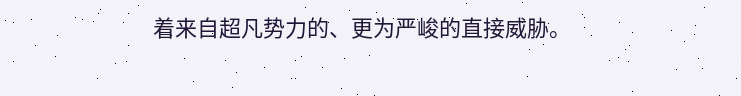着来自超凡势力的、更为严峻的直接威胁。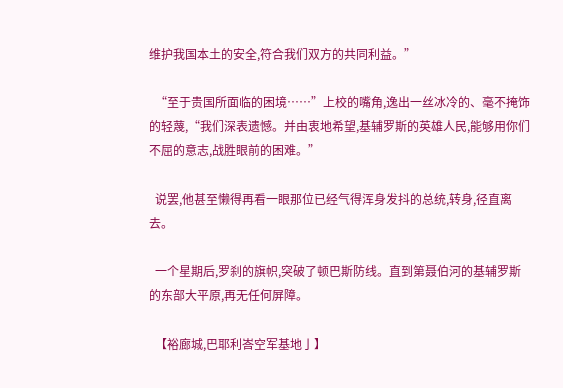维护我国本土的安全,符合我们双方的共同利益。”

  “至于贵国所面临的困境……”上校的嘴角,逸出一丝冰冷的、毫不掩饰的轻蔑,“我们深表遗憾。并由衷地希望,基辅罗斯的英雄人民,能够用你们不屈的意志,战胜眼前的困难。”

  说罢,他甚至懒得再看一眼那位已经气得浑身发抖的总统,转身,径直离去。

  一个星期后,罗刹的旗帜,突破了顿巴斯防线。直到第聂伯河的基辅罗斯的东部大平原,再无任何屏障。

  【裕廊城,巴耶利峇空军基地亅】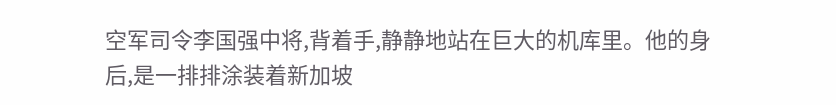空军司令李国强中将,背着手,静静地站在巨大的机库里。他的身后,是一排排涂装着新加坡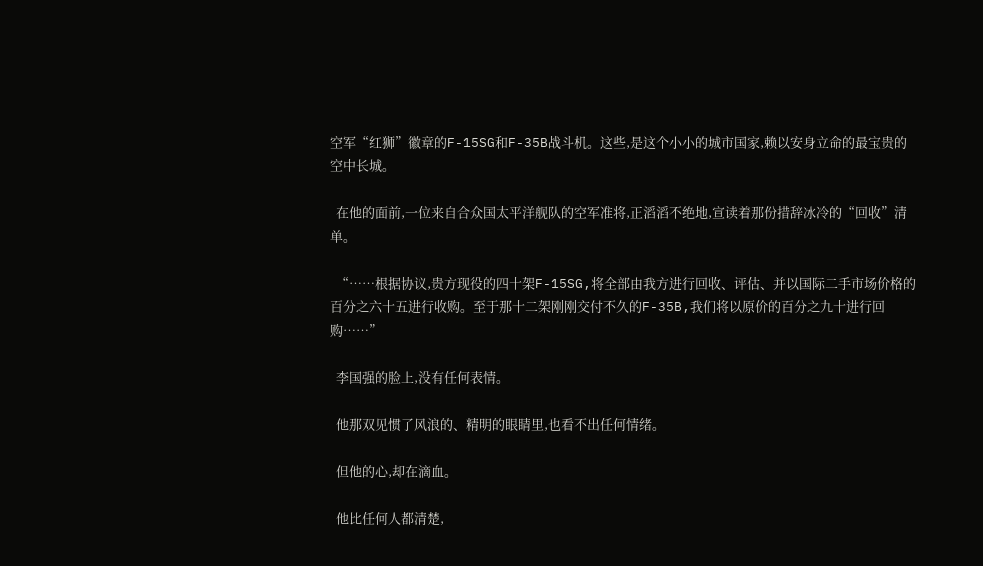空军“红狮”徽章的F-15SG和F-35B战斗机。这些,是这个小小的城市国家,赖以安身立命的最宝贵的空中长城。

  在他的面前,一位来自合众国太平洋舰队的空军准将,正滔滔不绝地,宣读着那份措辞冰冷的“回收”清单。

  “……根据协议,贵方现役的四十架F-15SG,将全部由我方进行回收、评估、并以国际二手市场价格的百分之六十五进行收购。至于那十二架刚刚交付不久的F-35B,我们将以原价的百分之九十进行回购……”

  李国强的脸上,没有任何表情。

  他那双见惯了风浪的、精明的眼睛里,也看不出任何情绪。

  但他的心,却在滴血。

  他比任何人都清楚,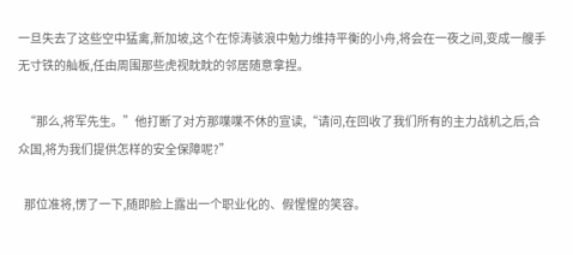一旦失去了这些空中猛禽,新加坡,这个在惊涛骇浪中勉力维持平衡的小舟,将会在一夜之间,变成一艘手无寸铁的舢板,任由周围那些虎视眈眈的邻居随意拿捏。

  “那么,将军先生。”他打断了对方那喋喋不休的宣读,“请问,在回收了我们所有的主力战机之后,合众国,将为我们提供怎样的安全保障呢?”

  那位准将,愣了一下,随即脸上露出一个职业化的、假惺惺的笑容。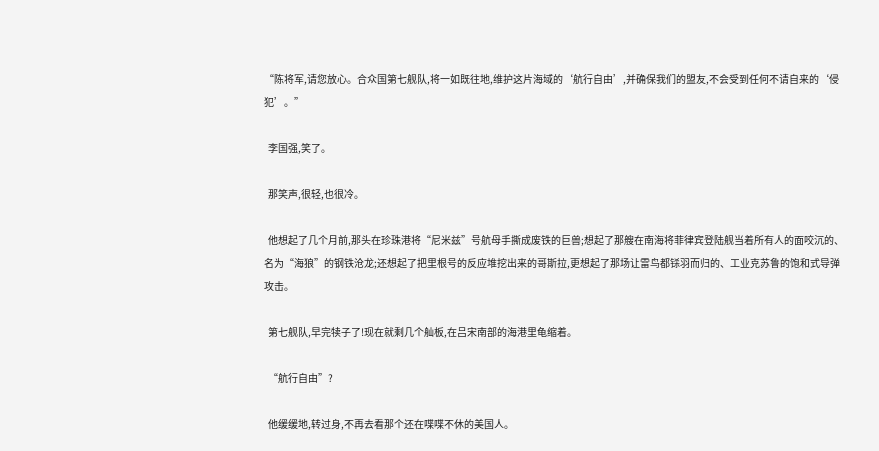“陈将军,请您放心。合众国第七舰队,将一如既往地,维护这片海域的‘航行自由’,并确保我们的盟友,不会受到任何不请自来的‘侵犯’。”

  李国强,笑了。

  那笑声,很轻,也很冷。

  他想起了几个月前,那头在珍珠港将“尼米兹”号航母手撕成废铁的巨兽;想起了那艘在南海将菲律宾登陆舰当着所有人的面咬沉的、名为“海狼”的钢铁沧龙;还想起了把里根号的反应堆挖出来的哥斯拉,更想起了那场让雷鸟都铩羽而归的、工业克苏鲁的饱和式导弹攻击。

  第七舰队,早完犊子了!现在就剩几个舢板,在吕宋南部的海港里龟缩着。

  “航行自由”?

  他缓缓地,转过身,不再去看那个还在喋喋不休的美国人。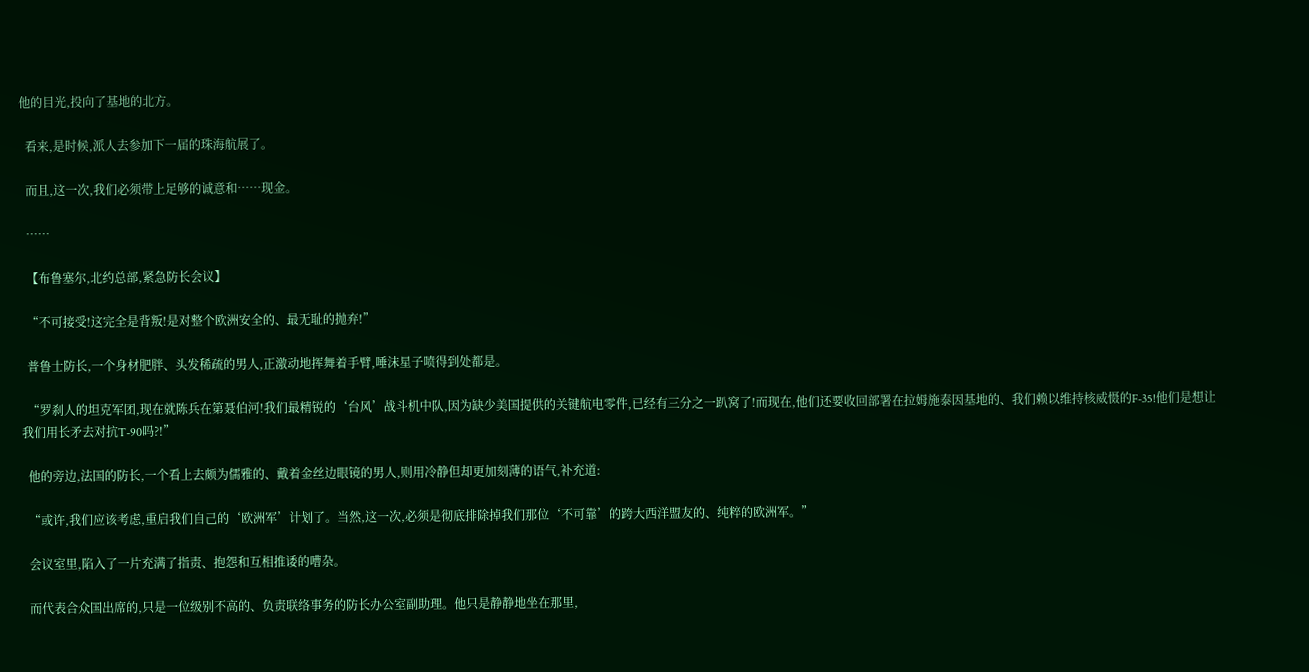他的目光,投向了基地的北方。

  看来,是时候,派人去参加下一届的珠海航展了。

  而且,这一次,我们必须带上足够的诚意和……现金。

  ……

  【布鲁塞尔,北约总部,紧急防长会议】

  “不可接受!这完全是背叛!是对整个欧洲安全的、最无耻的抛弃!”

  普鲁士防长,一个身材肥胖、头发稀疏的男人,正激动地挥舞着手臂,唾沫星子喷得到处都是。

  “罗刹人的坦克军团,现在就陈兵在第聂伯河!我们最精锐的‘台风’战斗机中队,因为缺少美国提供的关键航电零件,已经有三分之一趴窝了!而现在,他们还要收回部署在拉姆施泰因基地的、我们赖以维持核威慑的F-35!他们是想让我们用长矛去对抗T-90吗?!”

  他的旁边,法国的防长,一个看上去颇为儒雅的、戴着金丝边眼镜的男人,则用冷静但却更加刻薄的语气,补充道:

  “或许,我们应该考虑,重启我们自己的‘欧洲军’计划了。当然,这一次,必须是彻底排除掉我们那位‘不可靠’的跨大西洋盟友的、纯粹的欧洲军。”

  会议室里,陷入了一片充满了指责、抱怨和互相推诿的嘈杂。

  而代表合众国出席的,只是一位级别不高的、负责联络事务的防长办公室副助理。他只是静静地坐在那里,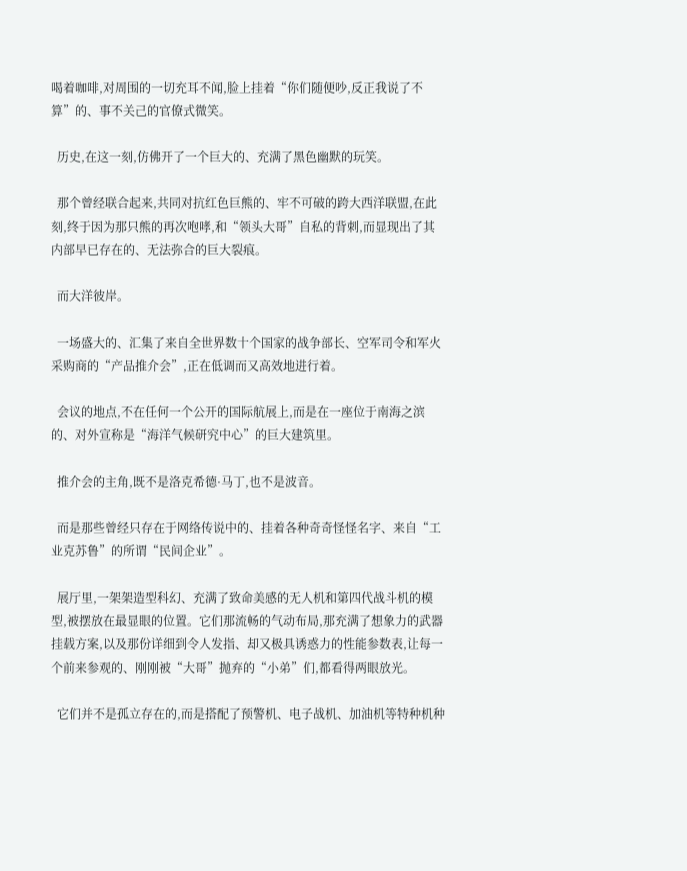喝着咖啡,对周围的一切充耳不闻,脸上挂着“你们随便吵,反正我说了不算”的、事不关己的官僚式微笑。

  历史,在这一刻,仿佛开了一个巨大的、充满了黑色幽默的玩笑。

  那个曾经联合起来,共同对抗红色巨熊的、牢不可破的跨大西洋联盟,在此刻,终于因为那只熊的再次咆哮,和“领头大哥”自私的背刺,而显现出了其内部早已存在的、无法弥合的巨大裂痕。

  而大洋彼岸。

  一场盛大的、汇集了来自全世界数十个国家的战争部长、空军司令和军火采购商的“产品推介会”,正在低调而又高效地进行着。

  会议的地点,不在任何一个公开的国际航展上,而是在一座位于南海之滨的、对外宣称是“海洋气候研究中心”的巨大建筑里。

  推介会的主角,既不是洛克希德·马丁,也不是波音。

  而是那些曾经只存在于网络传说中的、挂着各种奇奇怪怪名字、来自“工业克苏鲁”的所谓“民间企业”。

  展厅里,一架架造型科幻、充满了致命美感的无人机和第四代战斗机的模型,被摆放在最显眼的位置。它们那流畅的气动布局,那充满了想象力的武器挂载方案,以及那份详细到令人发指、却又极具诱惑力的性能参数表,让每一个前来参观的、刚刚被“大哥”抛弃的“小弟”们,都看得两眼放光。

  它们并不是孤立存在的,而是搭配了预警机、电子战机、加油机等特种机种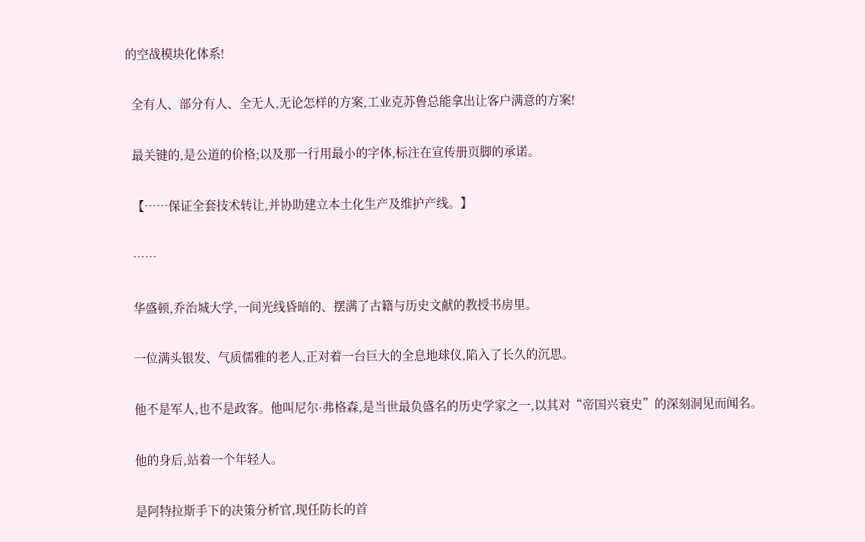的空战模块化体系!

  全有人、部分有人、全无人,无论怎样的方案,工业克苏鲁总能拿出让客户满意的方案!

  最关键的,是公道的价格;以及那一行用最小的字体,标注在宣传册页脚的承诺。

  【……保证全套技术转让,并协助建立本土化生产及维护产线。】

  ……

  华盛顿,乔治城大学,一间光线昏暗的、摆满了古籍与历史文献的教授书房里。

  一位满头银发、气质儒雅的老人,正对着一台巨大的全息地球仪,陷入了长久的沉思。

  他不是军人,也不是政客。他叫尼尔·弗格森,是当世最负盛名的历史学家之一,以其对“帝国兴衰史”的深刻洞见而闻名。

  他的身后,站着一个年轻人。

  是阿特拉斯手下的决策分析官,现任防长的首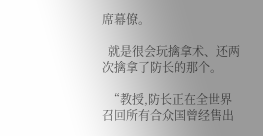席幕僚。

  就是很会玩擒拿术、还两次擒拿了防长的那个。

  “教授,防长正在全世界召回所有合众国曾经售出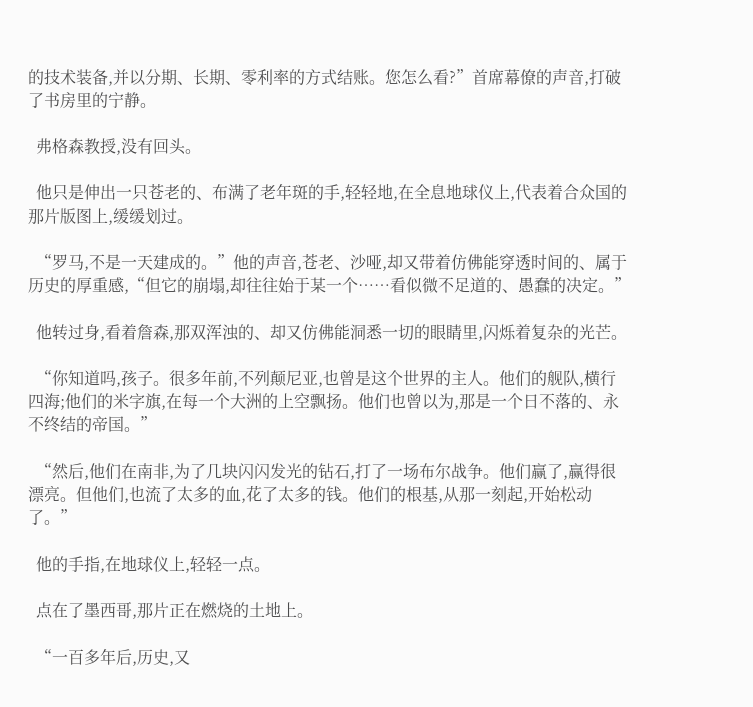的技术装备,并以分期、长期、零利率的方式结账。您怎么看?”首席幕僚的声音,打破了书房里的宁静。

  弗格森教授,没有回头。

  他只是伸出一只苍老的、布满了老年斑的手,轻轻地,在全息地球仪上,代表着合众国的那片版图上,缓缓划过。

  “罗马,不是一天建成的。”他的声音,苍老、沙哑,却又带着仿佛能穿透时间的、属于历史的厚重感,“但它的崩塌,却往往始于某一个……看似微不足道的、愚蠢的决定。”

  他转过身,看着詹森,那双浑浊的、却又仿佛能洞悉一切的眼睛里,闪烁着复杂的光芒。

  “你知道吗,孩子。很多年前,不列颠尼亚,也曾是这个世界的主人。他们的舰队,横行四海;他们的米字旗,在每一个大洲的上空飘扬。他们也曾以为,那是一个日不落的、永不终结的帝国。”

  “然后,他们在南非,为了几块闪闪发光的钻石,打了一场布尔战争。他们赢了,赢得很漂亮。但他们,也流了太多的血,花了太多的钱。他们的根基,从那一刻起,开始松动了。”

  他的手指,在地球仪上,轻轻一点。

  点在了墨西哥,那片正在燃烧的土地上。

  “一百多年后,历史,又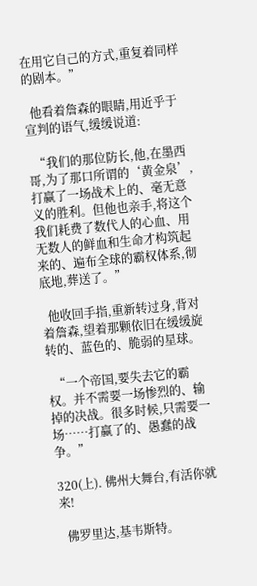在用它自己的方式,重复着同样的剧本。”

  他看着詹森的眼睛,用近乎于宣判的语气,缓缓说道:

  “我们的那位防长,他,在墨西哥,为了那口所谓的‘黄金泉’,打赢了一场战术上的、毫无意义的胜利。但他也亲手,将这个我们耗费了数代人的心血、用无数人的鲜血和生命才构筑起来的、遍布全球的霸权体系,彻底地,葬送了。”

  他收回手指,重新转过身,背对着詹森,望着那颗依旧在缓缓旋转的、蓝色的、脆弱的星球。

  “一个帝国,要失去它的霸权。并不需要一场惨烈的、输掉的决战。很多时候,只需要一场……打赢了的、愚蠢的战争。”

320(上). 佛州大舞台,有活你就来!

  佛罗里达,基韦斯特。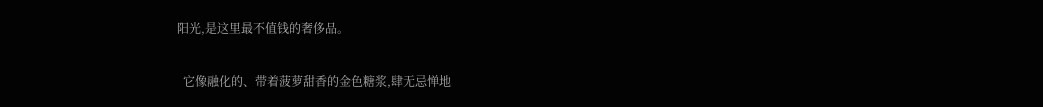阳光,是这里最不值钱的奢侈品。

  它像融化的、带着菠萝甜香的金色糖浆,肆无忌惮地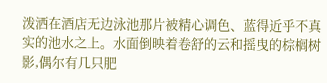泼洒在酒店无边泳池那片被精心调色、蓝得近乎不真实的池水之上。水面倒映着卷舒的云和摇曳的棕榈树影,偶尔有几只肥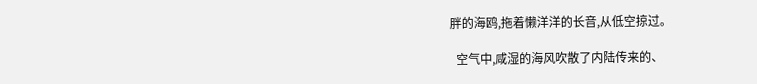胖的海鸥,拖着懒洋洋的长音,从低空掠过。

  空气中,咸湿的海风吹散了内陆传来的、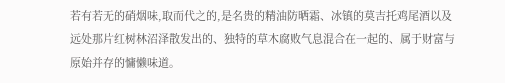若有若无的硝烟味,取而代之的,是名贵的精油防晒霜、冰镇的莫吉托鸡尾酒以及远处那片红树林沼泽散发出的、独特的草木腐败气息混合在一起的、属于财富与原始并存的慵懒味道。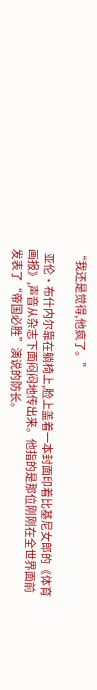“我还是觉得,他疯了。”

  亚伦·布什内尔靠在躺椅上,脸上盖着一本封面印着比基尼女郎的《体育画报》,声音从杂志下面闷闷地传出来。他指的是那位刚刚在全世界面前发表了“帝国必胜”演说的防长。